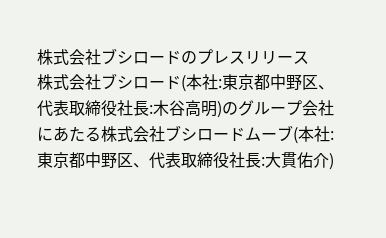株式会社ブシロードのプレスリリース
株式会社ブシロード(本社:東京都中野区、代表取締役社長:木谷高明)のグループ会社にあたる株式会社ブシロードムーブ(本社:東京都中野区、代表取締役社長:大貫佑介)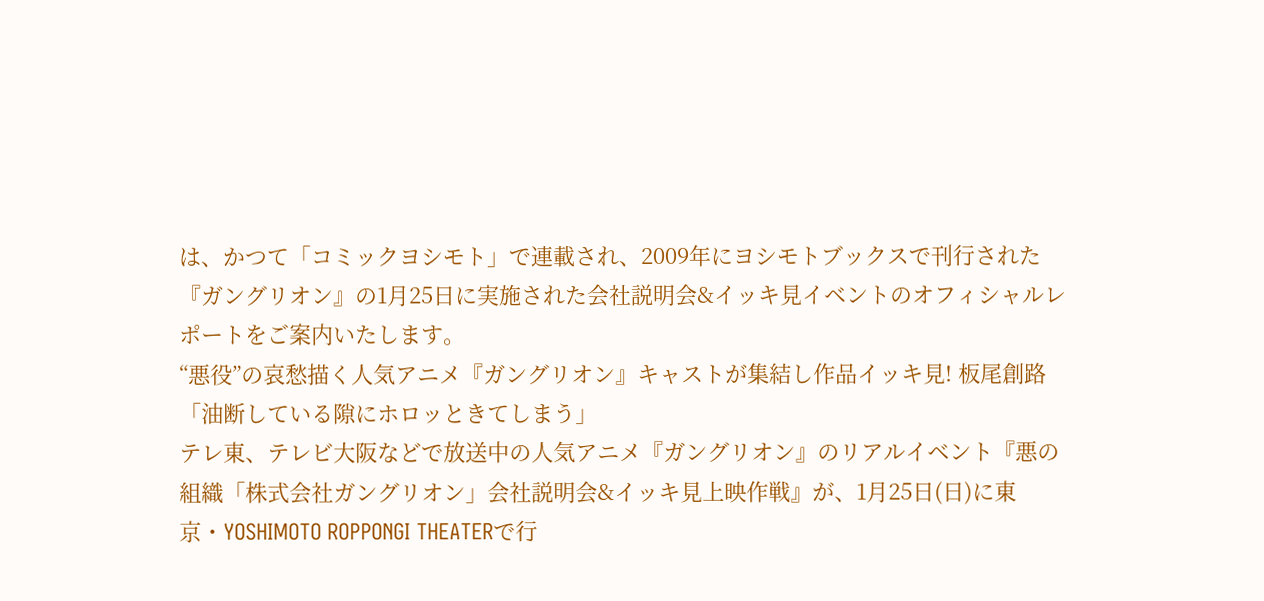は、かつて「コミックヨシモト」で連載され、2009年にヨシモトブックスで刊行された『ガングリオン』の1月25日に実施された会社説明会&イッキ見イベントのオフィシャルレポートをご案内いたします。
“悪役”の哀愁描く人気アニメ『ガングリオン』キャストが集結し作品イッキ見! 板尾創路「油断している隙にホロッときてしまう」
テレ東、テレビ大阪などで放送中の人気アニメ『ガングリオン』のリアルイベント『悪の組織「株式会社ガングリオン」会社説明会&イッキ見上映作戦』が、1月25日(日)に東京・YOSHIMOTO ROPPONGI THEATERで行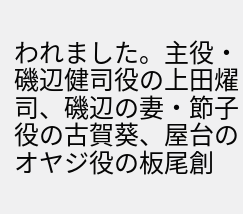われました。主役・磯辺健司役の上田燿司、磯辺の妻・節子役の古賀葵、屋台のオヤジ役の板尾創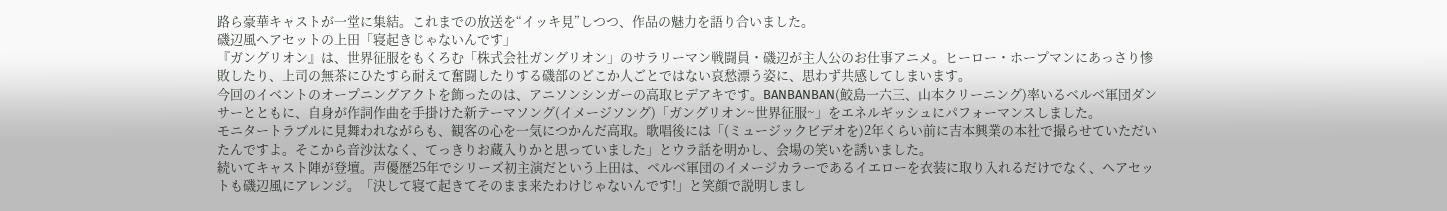路ら豪華キャストが一堂に集結。これまでの放送を“イッキ見”しつつ、作品の魅力を語り合いました。
磯辺風ヘアセットの上田「寝起きじゃないんです」
『ガングリオン』は、世界征服をもくろむ「株式会社ガングリオン」のサラリーマン戦闘員・磯辺が主人公のお仕事アニメ。ヒーロー・ホープマンにあっさり惨敗したり、上司の無茶にひたすら耐えて奮闘したりする磯部のどこか人ごとではない哀愁漂う姿に、思わず共感してしまいます。
今回のイベントのオープニングアクトを飾ったのは、アニソンシンガーの高取ヒデアキです。BANBANBAN(鮫島一六三、山本クリーニング)率いるベルベ軍団ダンサーとともに、自身が作詞作曲を手掛けた新テーマソング(イメージソング)「ガングリオン~世界征服~」をエネルギッシュにパフォーマンスしました。
モニタートラブルに見舞われながらも、観客の心を一気につかんだ高取。歌唱後には「(ミュージックビデオを)2年くらい前に吉本興業の本社で撮らせていただいたんですよ。そこから音沙汰なく、てっきりお蔵入りかと思っていました」とウラ話を明かし、会場の笑いを誘いました。
続いてキャスト陣が登壇。声優歴25年でシリーズ初主演だという上田は、ベルベ軍団のイメージカラーであるイエローを衣装に取り入れるだけでなく、ヘアセットも磯辺風にアレンジ。「決して寝て起きてそのまま来たわけじゃないんです!」と笑顔で説明しまし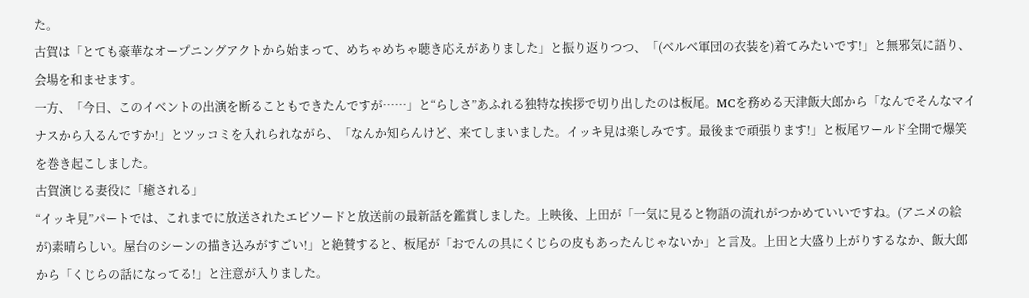た。
古賀は「とても豪華なオープニングアクトから始まって、めちゃめちゃ聴き応えがありました」と振り返りつつ、「(ベルベ軍団の衣装を)着てみたいです!」と無邪気に語り、会場を和ませます。
一方、「今日、このイベントの出演を断ることもできたんですが……」と“らしさ”あふれる独特な挨拶で切り出したのは板尾。MCを務める天津飯大郎から「なんでそんなマイナスから入るんですか!」とツッコミを入れられながら、「なんか知らんけど、来てしまいました。イッキ見は楽しみです。最後まで頑張ります!」と板尾ワールド全開で爆笑を巻き起こしました。
古賀演じる妻役に「癒される」
“イッキ見”パートでは、これまでに放送されたエピソードと放送前の最新話を鑑賞しました。上映後、上田が「一気に見ると物語の流れがつかめていいですね。(アニメの絵が)素晴らしい。屋台のシーンの描き込みがすごい!」と絶賛すると、板尾が「おでんの具にくじらの皮もあったんじゃないか」と言及。上田と大盛り上がりするなか、飯大郎から「くじらの話になってる!」と注意が入りました。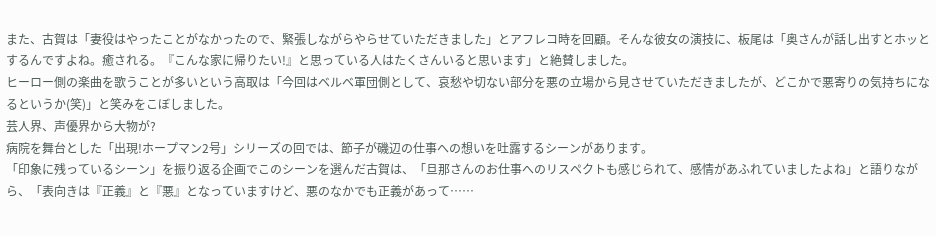また、古賀は「妻役はやったことがなかったので、緊張しながらやらせていただきました」とアフレコ時を回顧。そんな彼女の演技に、板尾は「奥さんが話し出すとホッとするんですよね。癒される。『こんな家に帰りたい!』と思っている人はたくさんいると思います」と絶賛しました。
ヒーロー側の楽曲を歌うことが多いという高取は「今回はベルベ軍団側として、哀愁や切ない部分を悪の立場から見させていただきましたが、どこかで悪寄りの気持ちになるというか(笑)」と笑みをこぼしました。
芸人界、声優界から大物が?
病院を舞台とした「出現!ホープマン2号」シリーズの回では、節子が磯辺の仕事への想いを吐露するシーンがあります。
「印象に残っているシーン」を振り返る企画でこのシーンを選んだ古賀は、「旦那さんのお仕事へのリスペクトも感じられて、感情があふれていましたよね」と語りながら、「表向きは『正義』と『悪』となっていますけど、悪のなかでも正義があって……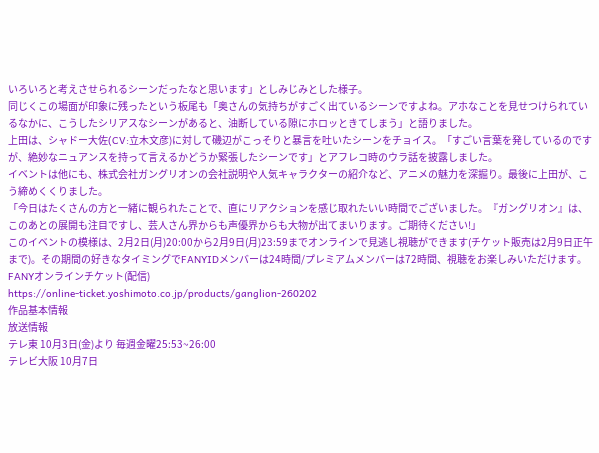いろいろと考えさせられるシーンだったなと思います」としみじみとした様子。
同じくこの場面が印象に残ったという板尾も「奥さんの気持ちがすごく出ているシーンですよね。アホなことを見せつけられているなかに、こうしたシリアスなシーンがあると、油断している隙にホロッときてしまう」と語りました。
上田は、シャドー大佐(CV:立木文彦)に対して磯辺がこっそりと暴言を吐いたシーンをチョイス。「すごい言葉を発しているのですが、絶妙なニュアンスを持って言えるかどうか緊張したシーンです」とアフレコ時のウラ話を披露しました。
イベントは他にも、株式会社ガングリオンの会社説明や人気キャラクターの紹介など、アニメの魅力を深掘り。最後に上田が、こう締めくくりました。
「今日はたくさんの方と一緒に観られたことで、直にリアクションを感じ取れたいい時間でございました。『ガングリオン』は、このあとの展開も注目ですし、芸人さん界からも声優界からも大物が出てまいります。ご期待ください!」
このイベントの模様は、2月2日(月)20:00から2月9日(月)23:59までオンラインで見逃し視聴ができます(チケット販売は2月9日正午まで)。その期間の好きなタイミングでFANYIDメンバーは24時間/プレミアムメンバーは72時間、視聴をお楽しみいただけます。
FANYオンラインチケット(配信)
https://online-ticket.yoshimoto.co.jp/products/ganglion-260202
作品基本情報
放送情報
テレ東 10月3日(金)より 毎週金曜25:53~26:00
テレビ大阪 10月7日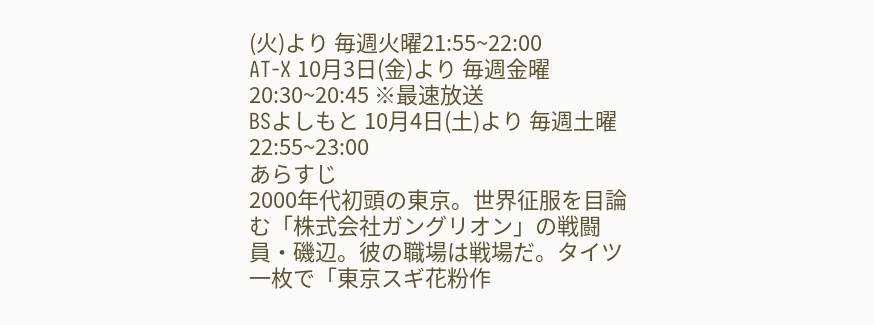(火)より 毎週火曜21:55~22:00
AT-X 10月3日(金)より 毎週金曜20:30~20:45 ※最速放送
BSよしもと 10月4日(土)より 毎週土曜22:55~23:00
あらすじ
2000年代初頭の東京。世界征服を目論む「株式会社ガングリオン」の戦闘員・磯辺。彼の職場は戦場だ。タイツ一枚で「東京スギ花粉作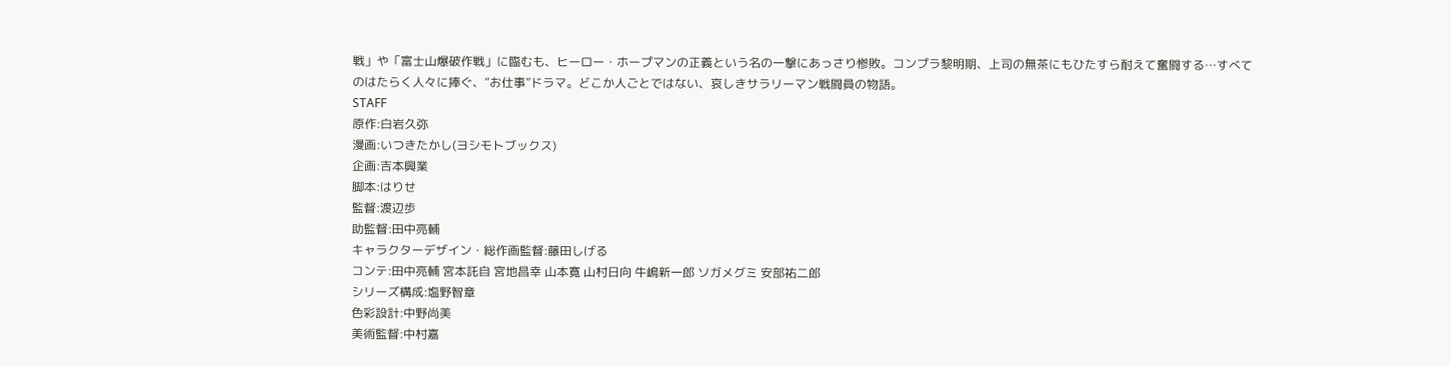戦」や「富士山爆破作戦」に臨むも、ヒーロー・ホープマンの正義という名の一撃にあっさり惨敗。コンプラ黎明期、上司の無茶にもひたすら耐えて奮闘する…すべてのはたらく人々に捧ぐ、“お仕事”ドラマ。どこか人ごとではない、哀しきサラリーマン戦闘員の物語。
STAFF
原作:白岩久弥
漫画:いつきたかし(ヨシモトブックス)
企画:吉本興業
脚本:はりせ
監督:渡辺歩
助監督:田中亮輔
キャラクターデザイン・総作画監督:藤田しげる
コンテ:田中亮輔 宮本託自 宮地昌幸 山本寛 山村日向 牛嶋新一郎 ソガメグミ 安部祐二郎
シリーズ構成:塩野智章
色彩設計:中野尚美
美術監督:中村嘉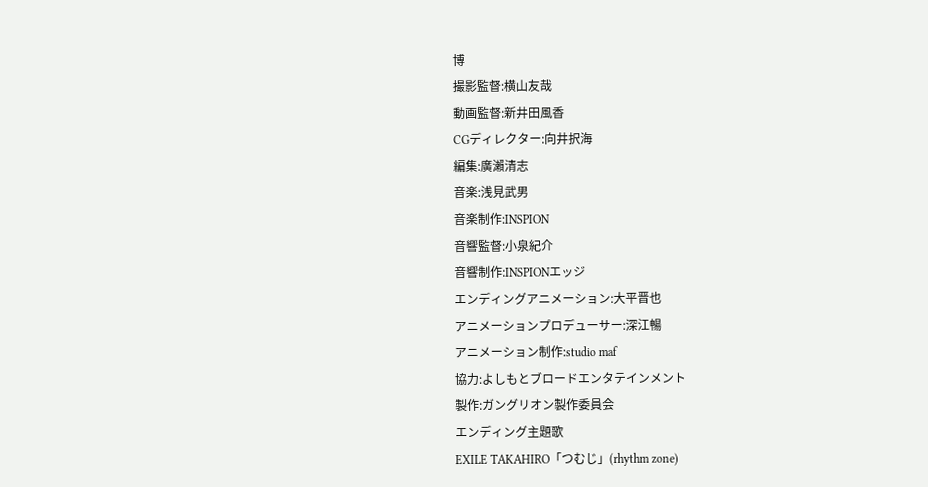博
撮影監督:横山友哉
動画監督:新井田風香
CGディレクター:向井択海
編集:廣瀨清志
音楽:浅見武男
音楽制作:INSPION
音響監督:小泉紀介
音響制作:INSPIONエッジ
エンディングアニメーション:大平晋也
アニメーションプロデューサー:深江暢
アニメーション制作:studio maf
協力:よしもとブロードエンタテインメント
製作:ガングリオン製作委員会
エンディング主題歌
EXILE TAKAHIRO「つむじ」(rhythm zone)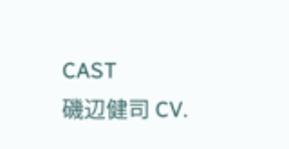CAST
磯辺健司 CV.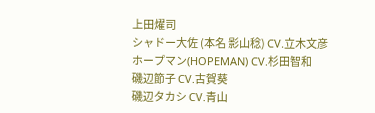上田燿司
シャドー大佐 (本名 影山稔) CV.立木文彦
ホープマン(HOPEMAN) CV.杉田智和
磯辺節子 CV.古賀葵
磯辺タカシ CV.青山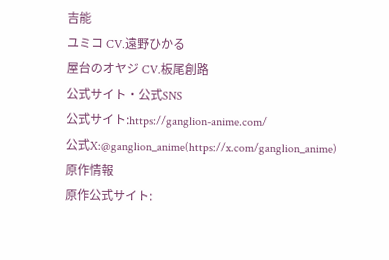吉能
ユミコ CV.遠野ひかる
屋台のオヤジ CV.板尾創路
公式サイト・公式SNS
公式サイト:https://ganglion-anime.com/
公式X:@ganglion_anime(https://x.com/ganglion_anime)
原作情報
原作公式サイト: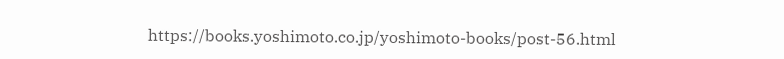https://books.yoshimoto.co.jp/yoshimoto-books/post-56.html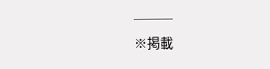───
※掲載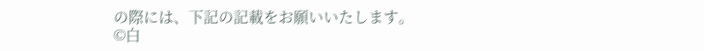の際には、下記の記載をお願いいたします。
©白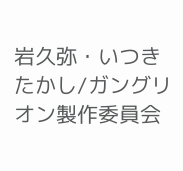岩久弥・いつきたかし/ガングリオン製作委員会